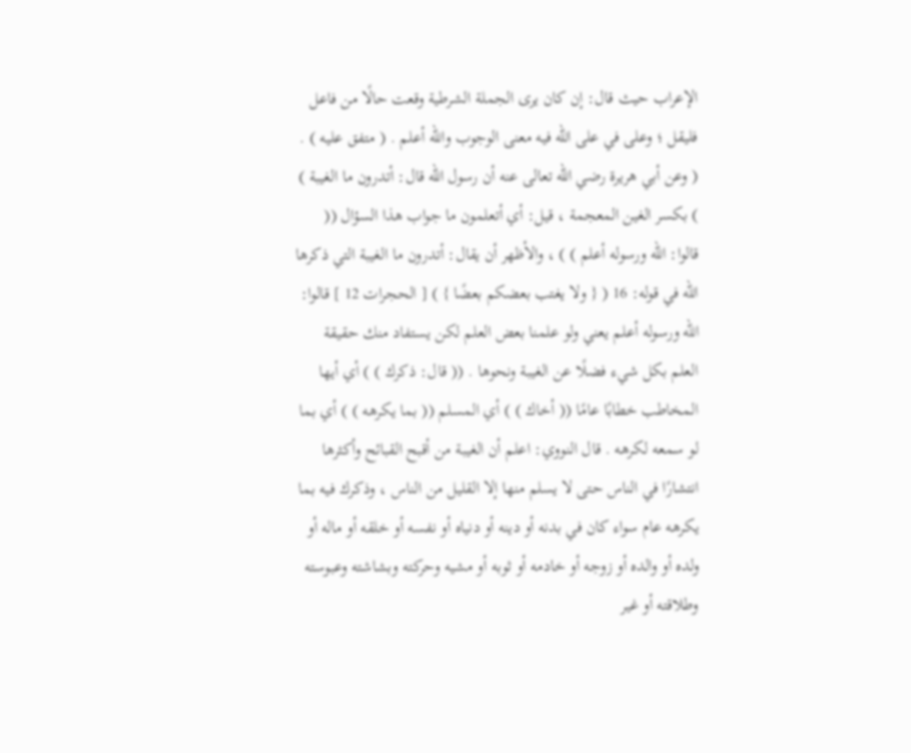الإعراب حيث قال: إن كان يرى الجملة الشرطية وقعت حالًا من فاعل فليقل ؛ وعلى في على الله فيه معنى الوجوب والله أعلم . ( متفق عليه ) .
( وعن أبي هريرة رضي الله تعالى عنه أن رسول الله قال: أتدرون ما الغيبة ) ) بكسر الغين المعجمة ، قيل: أي أتعلمون ما جواب هذا السؤال (( قالوا: الله ورسوله أعلم ) ) ، والأظهر أن يقال: أتدرون ما الغيبة التي ذكرها الله في قوله: 16 ( { ولا يغتب بعضكم بعضًا } ) [ الحجرات 12 ] قالوا: الله ورسوله أعلم يعني ولو علمنا بعض العلم لكن يستفاد منك حقيقة العلم بكل شيء فضلًا عن الغيبة ونحوها . (( قال: ذكرك ) ) أي أيها المخاطب خطابًا عامًا (( أخاك ) ) أي المسلم (( بما يكرهه ) ) أي بما لو سمعه لكرهه . قال النووي: اعلم أن الغيبة من أقبح القبائح وأكثرها انتشارًا في الناس حتى لا يسلم منها إلا القليل من الناس ، وذكرك فيه بما يكرهه عام سواء كان في بدنه أو دينه أو دنياه أو نفسه أو خلقه أو ماله أو ولده أو والده أو زوجه أو خادمه أو ثوبه أو مشيه وحركته وبشاشته وعبوسته وطلاقته أو غير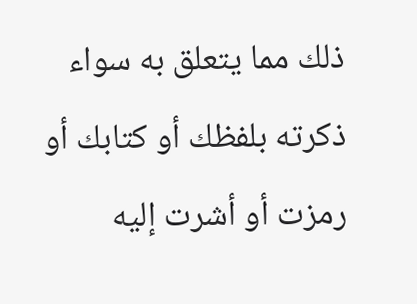ذلك مما يتعلق به سواء ذكرته بلفظك أو كتابك أو رمزت أو أشرت إليه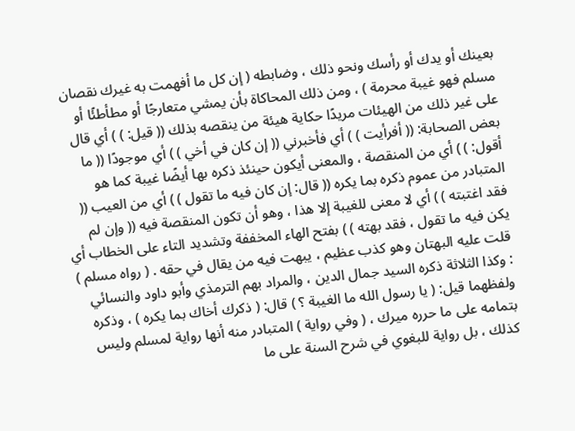بعينك أو يدك أو رأسك ونحو ذلك ، وضابطه ( إن كل ما أفهمت به غيرك نقصان مسلم فهو غيبة محرمة ) ، ومن ذلك المحاكاة بأن يمشي متعارجًا أو مطأطئًا أو على غير ذلك من الهيئات مريدًا حكاية هيئة من ينقصه بذلك (( قيل: ) ) أي قال بعض الصحابة: (( أفرأيت ) ) أي فأخبرني (( إن كان في أخي ) ) أي موجودًا (( ما أقول: ) ) أي من المنقصة ، والمعنى أيكون حينئذ ذكره بها أيضًا غيبة كما هو المتبادر من عموم ذكره بما يكره (( قال: إن كان فيه ما تقول ) ) أي من العيب (( فقد اغتبته ) ) أي لا معنى للغيبة إلا هذا ، وهو أن تكون المنقصة فيه (( وإن لم يكن فيه ما تقول ، فقد بهته ) ) بفتح الهاء المخففة وتشديد التاء على الخطاب أي قلت عليه البهتان وهو كذب عظيم ، يبهت فيه من يقال في حقه . ( رواه مسلم ) : وكذا الثلاثة ذكره السيد جمال الدين ، والمراد بهم الترمذي وأبو داود والنسائي ولفظهما قيل: ( يا رسول الله ما الغيبة ؟ ) قال: ( ذكرك أخاك بما يكره ) ، وذكره بتمامه على ما حرره ميرك ، ( وفي رواية ) المتبادر منه أنها رواية لمسلم وليس كذلك ، بل رواية للبغوي في شرح السنة على ما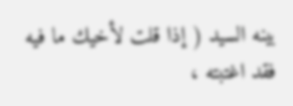بينه السيد ( إذا قلت لأخيك ما فيه فقد اغتبته ،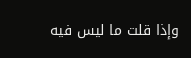وإذا قلت ما ليس فيه